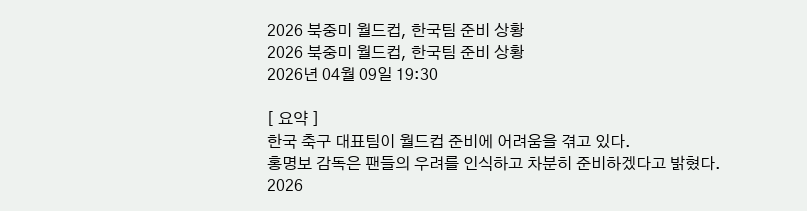2026 북중미 월드컵, 한국팀 준비 상황
2026 북중미 월드컵, 한국팀 준비 상황
2026년 04월 09일 19:30

[ 요약 ]
한국 축구 대표팀이 월드컵 준비에 어려움을 겪고 있다.
홍명보 감독은 팬들의 우려를 인식하고 차분히 준비하겠다고 밝혔다.
2026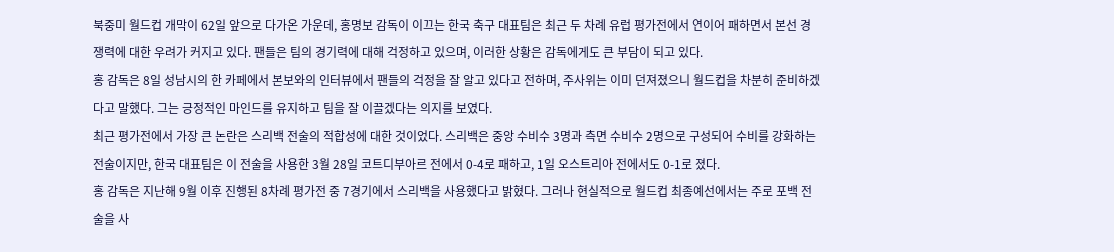북중미 월드컵 개막이 62일 앞으로 다가온 가운데, 홍명보 감독이 이끄는 한국 축구 대표팀은 최근 두 차례 유럽 평가전에서 연이어 패하면서 본선 경쟁력에 대한 우려가 커지고 있다. 팬들은 팀의 경기력에 대해 걱정하고 있으며, 이러한 상황은 감독에게도 큰 부담이 되고 있다.
홍 감독은 8일 성남시의 한 카페에서 본보와의 인터뷰에서 팬들의 걱정을 잘 알고 있다고 전하며, 주사위는 이미 던져졌으니 월드컵을 차분히 준비하겠다고 말했다. 그는 긍정적인 마인드를 유지하고 팀을 잘 이끌겠다는 의지를 보였다.
최근 평가전에서 가장 큰 논란은 스리백 전술의 적합성에 대한 것이었다. 스리백은 중앙 수비수 3명과 측면 수비수 2명으로 구성되어 수비를 강화하는 전술이지만, 한국 대표팀은 이 전술을 사용한 3월 28일 코트디부아르 전에서 0-4로 패하고, 1일 오스트리아 전에서도 0-1로 졌다.
홍 감독은 지난해 9월 이후 진행된 8차례 평가전 중 7경기에서 스리백을 사용했다고 밝혔다. 그러나 현실적으로 월드컵 최종예선에서는 주로 포백 전술을 사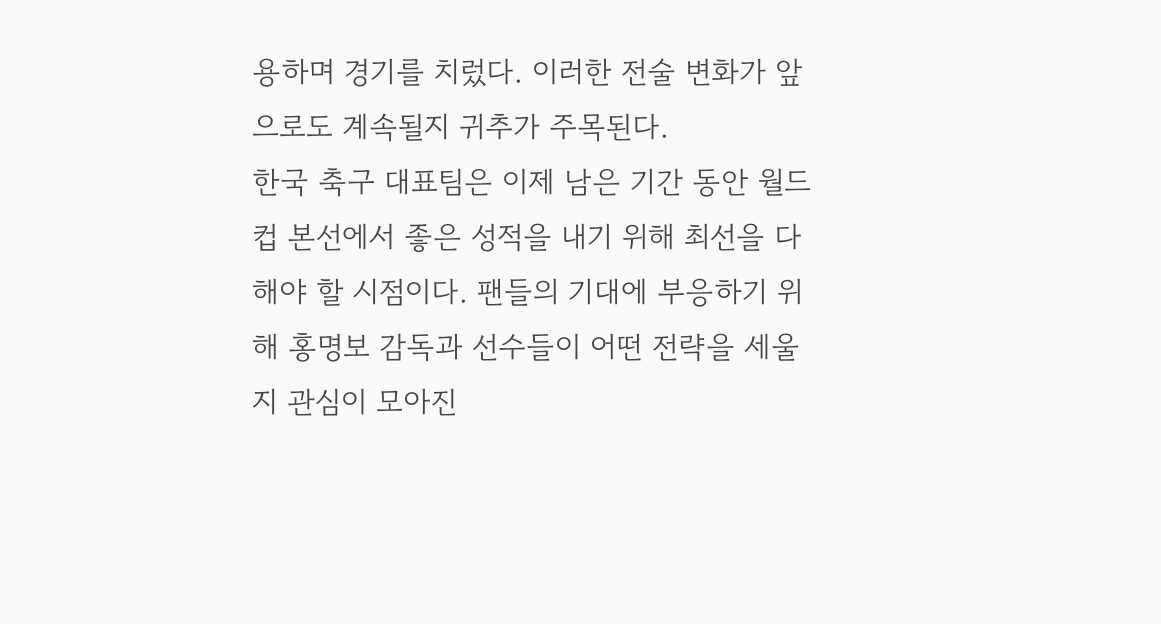용하며 경기를 치렀다. 이러한 전술 변화가 앞으로도 계속될지 귀추가 주목된다.
한국 축구 대표팀은 이제 남은 기간 동안 월드컵 본선에서 좋은 성적을 내기 위해 최선을 다해야 할 시점이다. 팬들의 기대에 부응하기 위해 홍명보 감독과 선수들이 어떤 전략을 세울지 관심이 모아진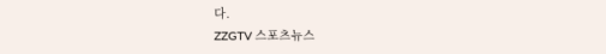다.
ZZGTV 스포츠뉴스